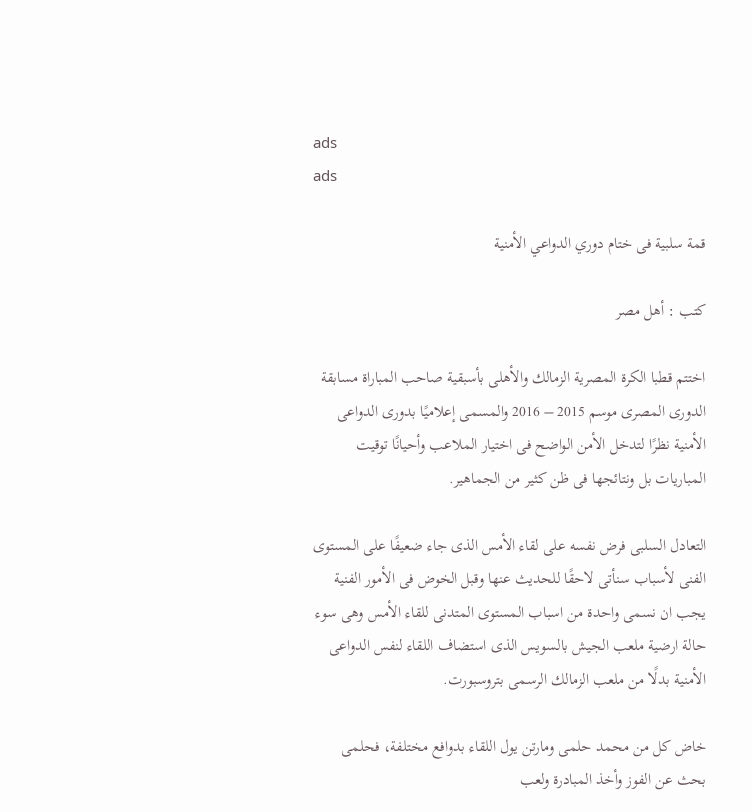ads
ads

قمة سلبية فى ختام دوري الدواعي الأمنية

كتب : أهل مصر

اختتم قطبا الكرة المصرية الزمالك والأهلى بأسبقية صاحب المباراة مسابقة الدورى المصرى موسم 2015 – 2016 والمسمى إعلاميًا بدورى الدواعى الأمنية نظرًا لتدخل الأمن الواضح فى اختيار الملاعب وأحيانًا توقيت المباريات بل ونتائجها فى ظن كثير من الجماهير.

التعادل السلبى فرض نفسه على لقاء الأمس الذى جاء ضعيفًا على المستوى الفنى لأسباب سنأتى لاحقًا للحديث عنها وقبل الخوض فى الأمور الفنية يجب ان نسمى واحدة من اسباب المستوى المتدنى للقاء الأمس وهى سوء حالة ارضية ملعب الجيش بالسويس الذى استضاف اللقاء لنفس الدواعى الأمنية بدلًا من ملعب الزمالك الرسمى بتروسبورت.

خاض كل من محمد حلمى ومارتن يول اللقاء بدوافع مختلفة، فحلمى بحث عن الفوز وأخذ المبادرة ولعب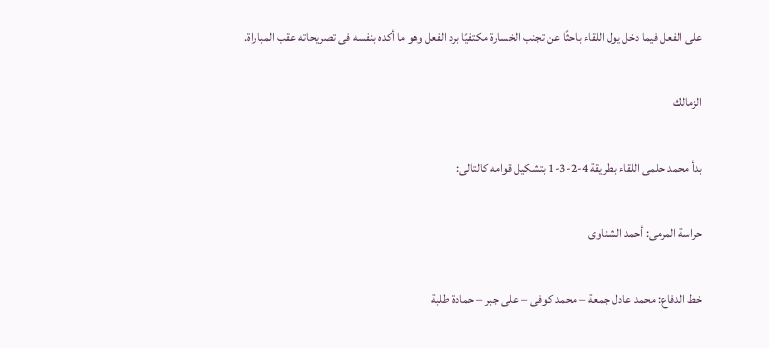على الفعل فيما دخل يول اللقاء باحثًا عن تجنب الخسارة مكتفيًا برد الفعل وهو ما أكده بنفسه فى تصريحاته عقب المباراة.

الزمالك

بدأ محمد حلمى اللقاء بطريقة 4-2-3-1 بتشكيل قوامه كالتالى:

حراسة المرمى: أحمد الشناوى

خط الدفاع: محمد عادل جمعة – محمد كوفى – على جبر – حمادة طلبة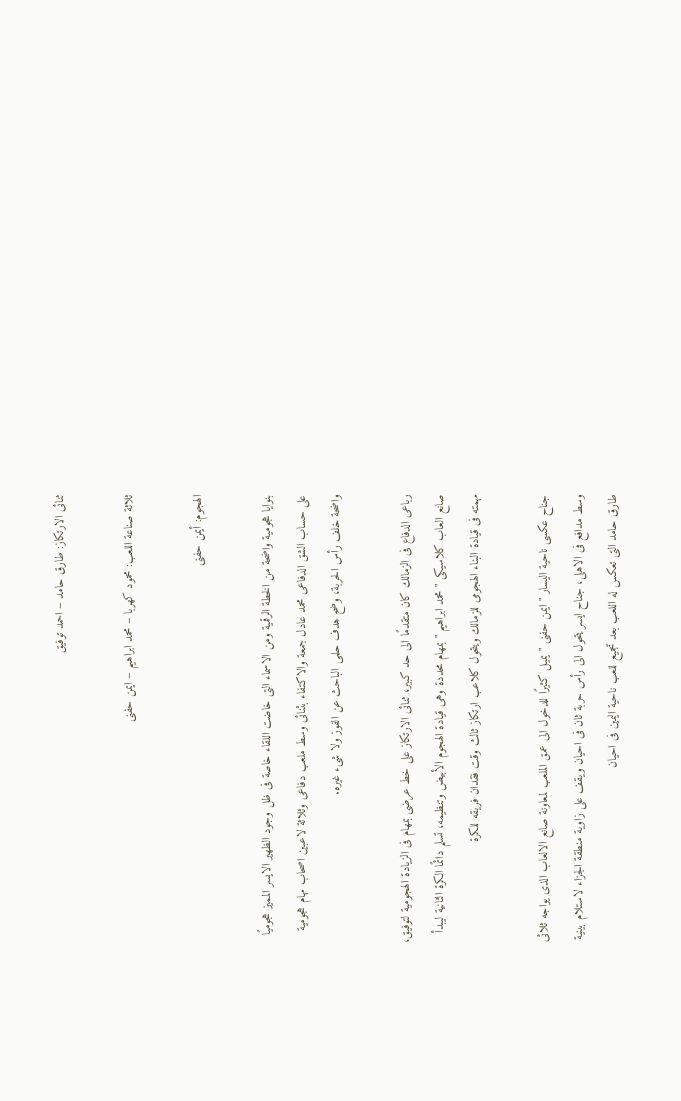ثنائى الارتكاز: طارق حامد – احمد توفيق

ثلاثة صناعة اللعب: محمود كهربا – محمد ابراهيم – ايمن حفنى

الهجوم: أيمن حفنى

بنوايا هجومية واضحة من الخطة الرقمية ومن الاسماء التى خاضت اللقاء خاصة فى ظل وجود الظهير الايسر المميز هجوميًا على حساب الشق الدفاعى محمد عادل جمعة والاكتفاء بثنائى وسط ملعب دفاعى وثلاثة لاعبين اصحاب مهام هجومية واضحة خلف رأس الحربة، وضح هدف حلمى الباحث عن الفوز ولا شىء غيره.

رباعى الدفاع فى الزمالك كان متقدمًا الى حد كبير، ثنائى الارتكاز على خط عرضى بمهام فى الزيادة الهجومية لتوفيق، صانع العاب كلاسيكى " محمد ابراهيم " بمهام محددة وهى قيادة الهجوم الأبيض وتنظيمه، تسلم دائمًا الكرة الثانية ليبدأ مهمته فى قيادة البناء الهجومى للزمالك ويتحول كلاعب ارتكاز ثالث وقت فقدان فريقه للكرة

جناح عكسى ناحية اليسار " ايمن حفنى " يميل كثيرًا للدخول الى عمق الملعب لمعاونة صانع الالعاب الذى يواجه ثلاثى وسط مدافع فى الاهلى، جناح ايسر يتحول الى رأس حربة ثان فى احيان ويقف على زاوية منطقة الجزاء لاستلام بينية طارق حامد التى تعكس له اللعب بعد تجميع للعب ناحية اليمين فى احيان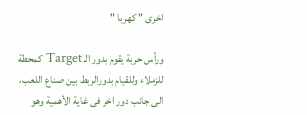اخرى " كهربا "

ورأس حربة يقوم بدور الـ Target كمحطة للزملاء وللقيام بدورالربط بين صناع اللعب، الى جانب دور اخر فى غاية الأهمية وهو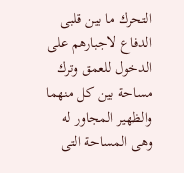التحرك ما بين قلبى الدفاع لاجبارهم على الدخول للعمق وترك مساحة بين كل منهما والظهير المجاور له وهى المساحة التى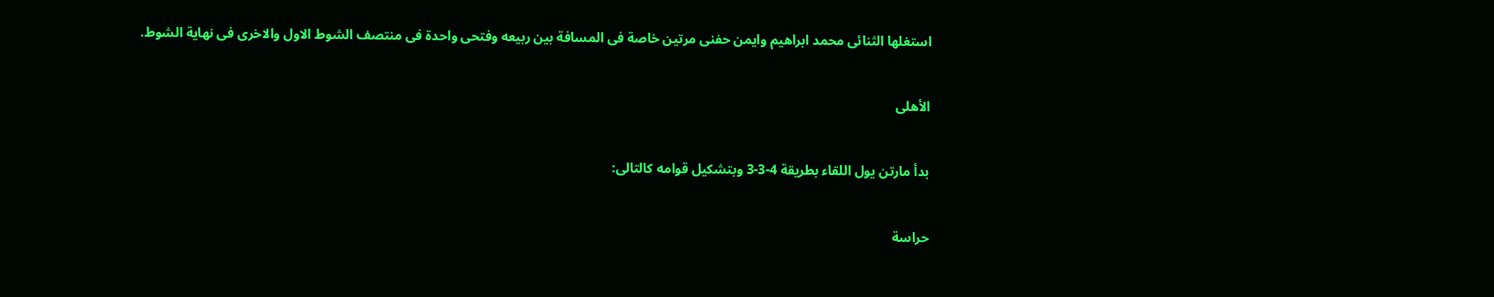استغلها الثنائى محمد ابراهيم وايمن حفنى مرتين خاصة فى المسافة بين ربيعه وفتحى واحدة فى منتصف الشوط الاول والاخرى فى نهاية الشوط.

الأهلى

بدأ مارتن يول اللقاء بطريقة 4-3-3 وبتشكيل قوامه كالتالى:

حراسة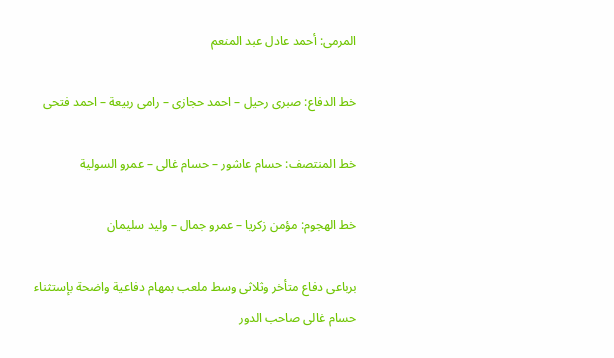المرمى: أحمد عادل عبد المنعم

خط الدفاع: صبرى رحيل – احمد حجازى – رامى ربيعة – احمد فتحى

خط المنتصف: حسام عاشور – حسام غالى – عمرو السولية

خط الهجوم: مؤمن زكريا – عمرو جمال – وليد سليمان

برباعى دفاع متأخر وثلاثى وسط ملعب بمهام دفاعية واضحة بإستثناء حسام غالى صاحب الدور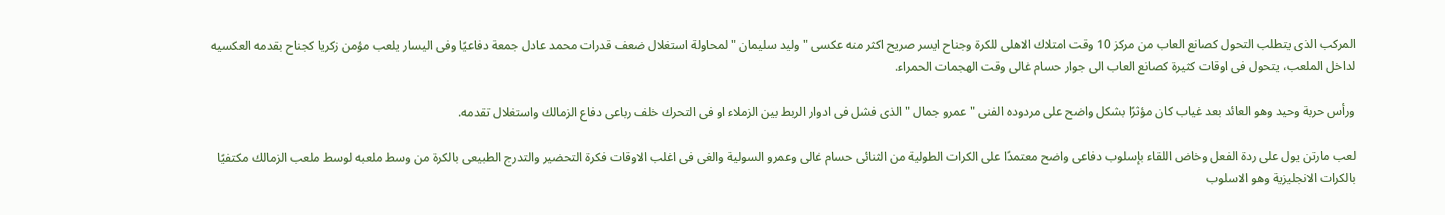المركب الذى يتطلب التحول كصانع العاب من مركز 10 وقت امتلاك الاهلى للكرة وجناح ايسر صريح اكثر منه عكسى " وليد سليمان " لمحاولة استغلال ضعف قدرات محمد عادل جمعة دفاعيًا وفى اليسار يلعب مؤمن زكريا كجناح بقدمه العكسيه لداخل الملعب، يتحول فى اوقات كثيرة كصانع العاب الى جوار حسام غالى وقت الهجمات الحمراء.

ورأس حربة وحيد وهو العائد بعد غياب كان مؤثرًا بشكل واضح على مردوده الفنى " عمرو جمال " الذى فشل فى ادوار الربط بين الزملاء او فى التحرك خلف رباعى دفاع الزمالك واستغلال تقدمه.

لعب مارتن يول على ردة الفعل وخاض اللقاء بإسلوب دفاعى واضح معتمدًا على الكرات الطولية من الثنائى حسام غالى وعمرو السولية والغى فى اغلب الاوقات فكرة التحضير والتدرج الطبيعى بالكرة من وسط ملعبه لوسط ملعب الزمالك مكتفيًا بالكرات الانجليزية وهو الاسلوب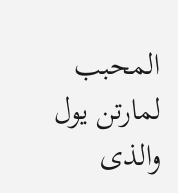المحبب لمارتن يول والذى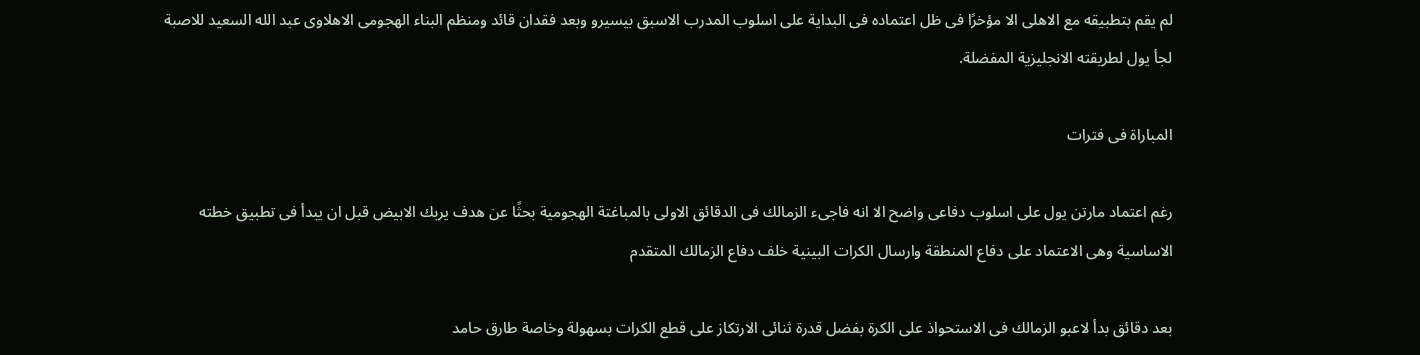لم يقم بتطبيقه مع الاهلى الا مؤخرًا فى ظل اعتماده فى البداية على اسلوب المدرب الاسبق بيسيرو وبعد فقدان قائد ومنظم البناء الهجومى الاهلاوى عبد الله السعيد للاصبة لجأ يول لطريقته الانجليزية المفضلة.

المباراة فى فترات

رغم اعتماد مارتن يول على اسلوب دفاعى واضح الا انه فاجىء الزمالك فى الدقائق الاولى بالمباغتة الهجومية بحثًا عن هدف يربك الابيض قبل ان يبدأ فى تطبيق خطته الاساسية وهى الاعتماد على دفاع المنطقة وارسال الكرات البينية خلف دفاع الزمالك المتقدم

بعد دقائق بدأ لاعبو الزمالك فى الاستحواذ على الكرة بفضل قدرة ثنائى الارتكاز على قطع الكرات بسهولة وخاصة طارق حامد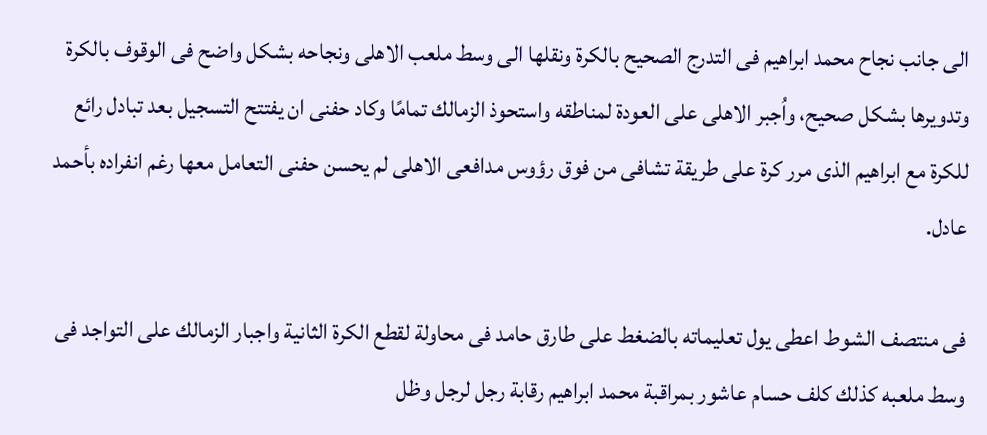الى جانب نجاح محمد ابراهيم فى التدرج الصحيح بالكرة ونقلها الى وسط ملعب الاهلى ونجاحه بشكل واضح فى الوقوف بالكرة وتدويرها بشكل صحيح، واُجبر الاهلى على العودة لمناطقه واستحوذ الزمالك تمامًا وكاد حفنى ان يفتتح التسجيل بعد تبادل رائع للكرة مع ابراهيم الذى مرر كرة على طريقة تشافى من فوق رؤوس مدافعى الاهلى لم يحسن حفنى التعامل معها رغم انفراده بأحمد عادل.

فى منتصف الشوط اعطى يول تعليماته بالضغط على طارق حامد فى محاولة لقطع الكرة الثانية واجبار الزمالك على التواجد فى وسط ملعبه كذلك كلف حسام عاشور بمراقبة محمد ابراهيم رقابة رجل لرجل وظل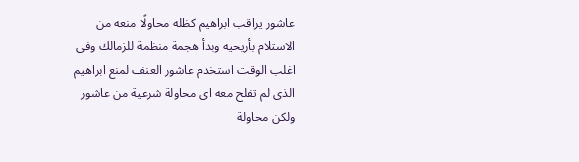عاشور يراقب ابراهيم كظله محاولًا منعه من الاستلام بأريحيه وبدأ هجمة منظمة للزمالك وفى اغلب الوقت استخدم عاشور العنف لمنع ابراهيم الذى لم تفلح معه اى محاولة شرعية من عاشور ولكن محاولة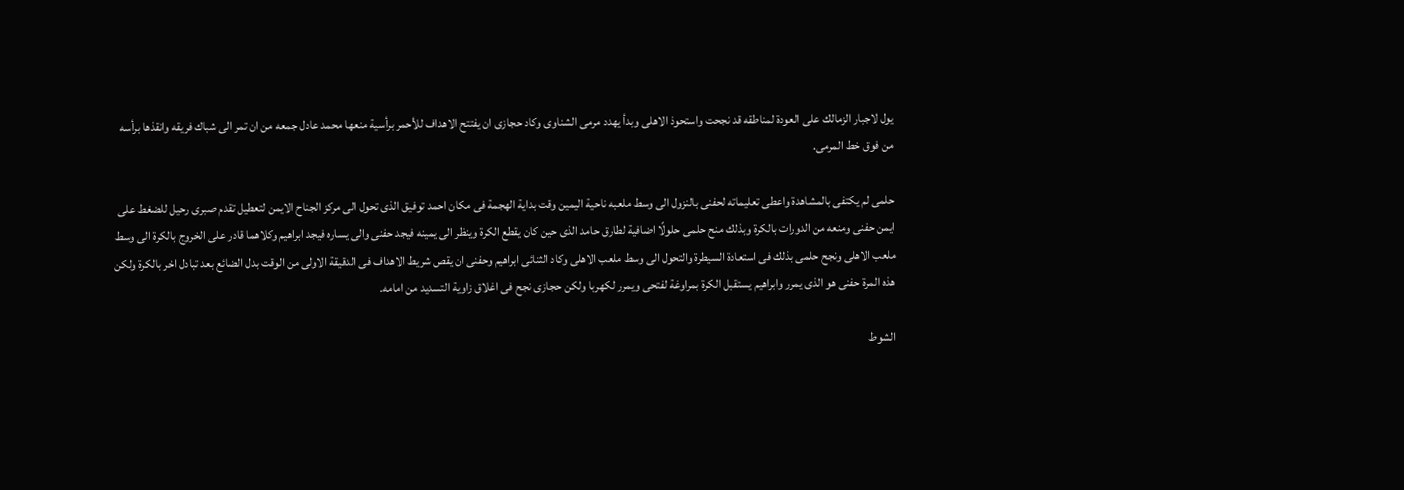يول لاجبار الزمالك على العودة لمناطقه قد نجحت واستحوذ الاهلى وبدأ يهدد مرمى الشناوى وكاد حجازى ان يفتتح الاهداف للأحمر برأسية منعها محمد عادل جمعه من ان تمر الى شباك فريقه وانقذها برأسه من فوق خط المرمى.

حلمى لم يكتفى بالمشاهدة واعطى تعليماته لحفنى بالنزول الى وسط ملعبه ناحية اليمين وقت بداية الهجمة فى مكان احمد توفيق الذى تحول الى مركز الجناح الايمن لتعطيل تقدم صبرى رحيل للضغط على ايمن حفنى ومنعه من الدورات بالكرة وبذلك منح حلمى حلولًا اضافية لطارق حامد الذى حين كان يقطع الكرة وينظر الى يمينه فيجد حفنى والى يساره فيجد ابراهيم وكلاهما قادر على الخروج بالكرة الى وسط ملعب الاهلى ونجح حلمى بذلك فى استعادة السيطرة والتحول الى وسط ملعب الاهلى وكاد الثنائى ابراهيم وحفنى ان يقص شريط الاهداف فى الدقيقة الاولى من الوقت بدل الضائع بعد تبادل اخر بالكرة ولكن هذه المرة حفنى هو الذى يمرر وابراهيم يستقبل الكرة بمراوغة لفتحى ويمرر لكهربا ولكن حجازى نجح فى اغلاق زاوية التسديد من امامه.

الشوط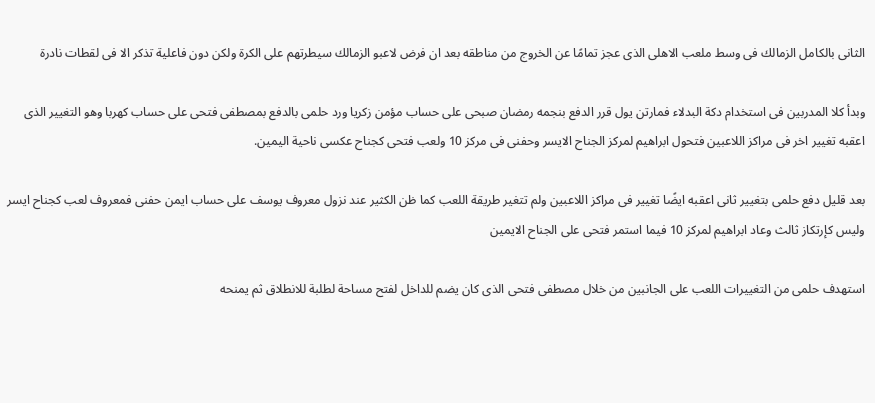الثانى بالكامل الزمالك فى وسط ملعب الاهلى الذى عجز تمامًا عن الخروج من مناطقه بعد ان فرض لاعبو الزمالك سيطرتهم على الكرة ولكن دون فاعلية تذكر الا فى لقطات نادرة

وبدأ كلا المدربين فى استخدام دكة البدلاء فمارتن يول قرر الدفع بنجمه رمضان صبحى على حساب مؤمن زكريا ورد حلمى بالدفع بمصطفى فتحى على حساب كهربا وهو التغيير الذى اعقبه تغيير اخر فى مراكز اللاعبين فتحول ابراهيم لمركز الجناح الايسر وحفنى فى مركز 10 ولعب فتحى كجناح عكسى ناحية اليمين.

بعد قليل دفع حلمى بتغيير ثانى اعقبه ايضًا تغيير فى مراكز اللاعبين ولم تتغير طريقة اللعب كما ظن الكثير عند نزول معروف يوسف على حساب ايمن حفنى فمعروف لعب كجناح ايسر وليس كإرتكاز ثالث وعاد ابراهيم لمركز 10 فيما استمر فتحى على الجناح الايمين

استهدف حلمى من التغييرات اللعب على الجانبين من خلال مصطفى فتحى الذى كان يضم للداخل لفتح مساحة لطلبة للانطلاق ثم يمنحه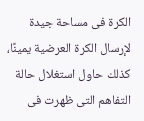الكرة فى مساحة جيدة لإرسال الكرة العرضية يمينًا، كذلك حاول استغلال حالة التفاهم التى ظهرت فى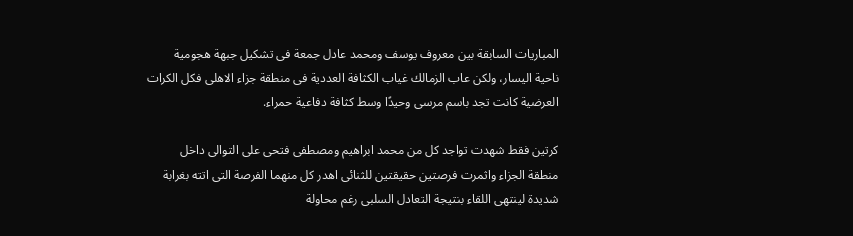المباريات السابقة بين معروف يوسف ومحمد عادل جمعة فى تشكيل جبهة هجومية ناحية اليسار، ولكن عاب الزمالك غياب الكثافة العددية فى منطقة جزاء الاهلى فكل الكرات العرضية كانت تجد باسم مرسى وحيدًا وسط كثافة دفاعية حمراء.

كرتين فقط شهدت تواجد كل من محمد ابراهيم ومصطفى فتحى على التوالى داخل منطقة الجزاء واثمرت فرصتين حقيقتين للثنائى اهدر كل منهما الفرصة التى اتته بغرابة شديدة لينتهى اللقاء بنتيجة التعادل السلبى رغم محاولة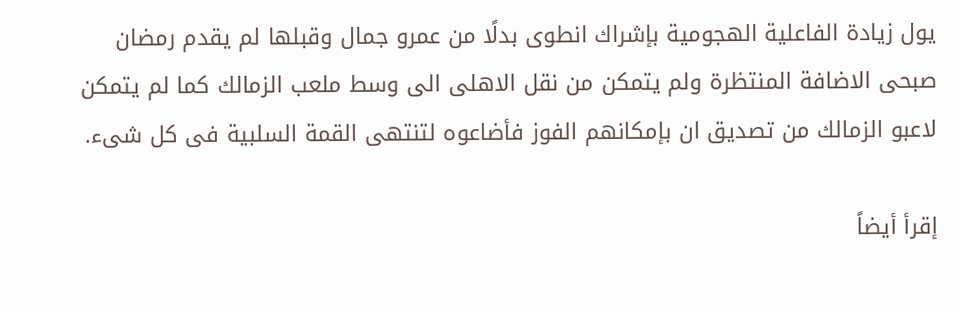يول زيادة الفاعلية الهجومية بإشراك انطوى بدلًا من عمرو جمال وقبلها لم يقدم رمضان صبحى الاضافة المنتظرة ولم يتمكن من نقل الاهلى الى وسط ملعب الزمالك كما لم يتمكن لاعبو الزمالك من تصديق ان بإمكانهم الفوز فأضاعوه لتنتهى القمة السلبية فى كل شىء.

إقرأ أيضاً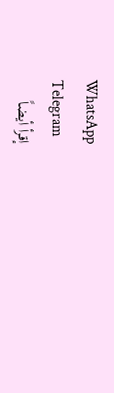WhatsApp
Telegram
إقرأ أيضاً